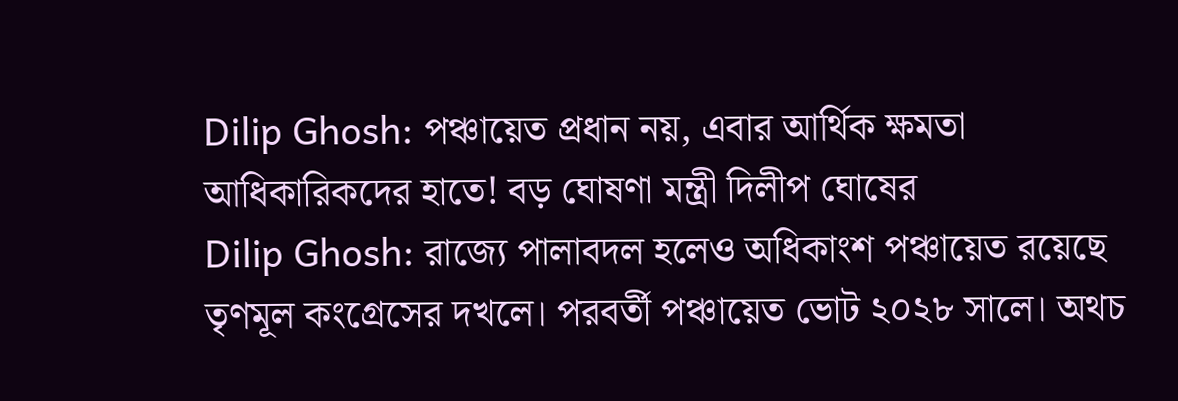Dilip Ghosh: পঞ্চায়েত প্রধান নয়, এবার আর্থিক ক্ষমতা আধিকারিকদের হাতে! বড় ঘোষণা মন্ত্রী দিলীপ ঘোষের
Dilip Ghosh: রাজ্যে পালাবদল হলেও অধিকাংশ পঞ্চায়েত রয়েছে তৃণমূল কংগ্রেসের দখলে। পরবর্তী পঞ্চায়েত ভোট ২০২৮ সালে। অথচ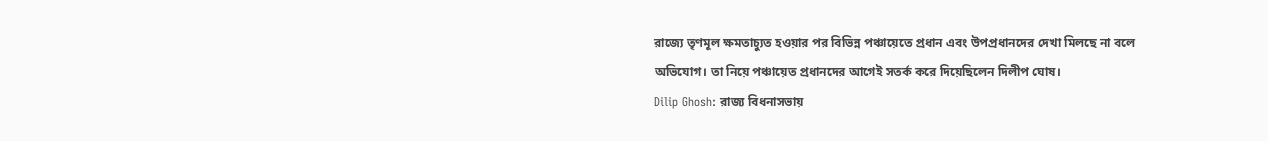রাজ্যে তৃণমূল ক্ষমতাচ্যুত হওয়ার পর বিভিন্ন পঞ্চায়েতে প্রধান এবং উপপ্রধানদের দেখা মিলছে না বলে অভিযোগ। তা নিয়ে পঞ্চায়েত প্রধানদের আগেই সতর্ক করে দিয়েছিলেন দিলীপ ঘোষ।
Dilip Ghosh: রাজ্য বিধনাসভায়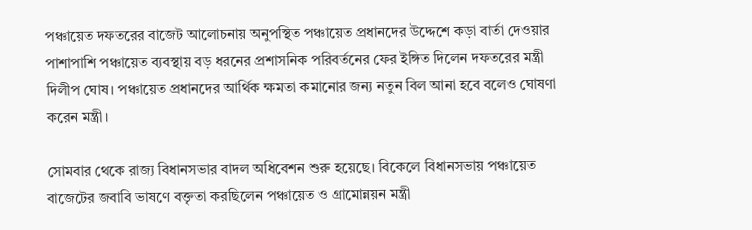পঞ্চায়েত দফতরের বাজেট আলোচনায় অনুপস্থিত পঞ্চায়েত প্রধানদের উদ্দেশে কড়া বার্তা দেওয়ার পাশাপাশি পঞ্চায়েত ব্যবস্থায় বড় ধরনের প্রশাসনিক পরিবর্তনের ফের ইঙ্গিত দিলেন দফতরের মন্ত্রী দিলীপ ঘোষ। পঞ্চায়েত প্রধানদের আর্থিক ক্ষমতা কমানোর জন্য নতুন বিল আনা হবে বলেও ঘোষণা করেন মন্ত্রী।

সোমবার থেকে রাজ্য বিধানসভার বাদল অধিবেশন শুরু হয়েছে। বিকেলে বিধানসভায় পঞ্চায়েত বাজেটের জবাবি ভাষণে বক্তৃতা করছিলেন পঞ্চায়েত ও গ্রামোন্নয়ন মন্ত্রী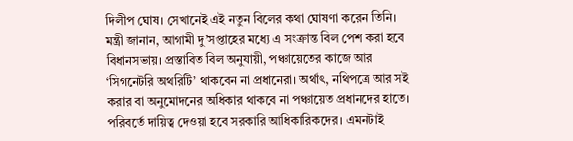দিলীপ ঘোষ। সেখানেই এই নতুন বিলের কথা ঘোষণা করেন তিনি। মন্ত্রী জানান, আগামী দু’সপ্তাহের মধ্যে এ সংক্রান্ত বিল পেশ করা হবে বিধানসভায়। প্রস্তাবিত বিল অনুযায়ী, পঞ্চায়েতের কাজে আর ‘সিগনেটরি অথরিটি’ থাকবেন না প্রধানেরা। অর্থাৎ, নথিপত্রে আর সই করার বা অনুমোদনের অধিকার থাকবে না পঞ্চায়েত প্রধানদের হাতে। পরিবর্তে দায়িত্ব দেওয়া হবে সরকারি আধিকারিকদের। এমনটাই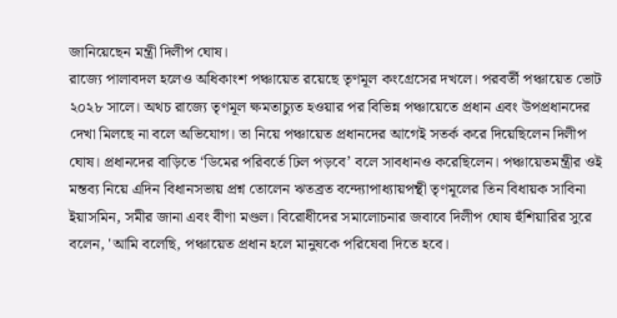জানিয়েছেন মন্ত্রী দিলীপ ঘোষ।
রাজ্যে পালাবদল হলেও অধিকাংশ পঞ্চায়েত রয়েছে তৃণমূল কংগ্রেসের দখলে। পরবর্তী পঞ্চায়েত ভোট ২০২৮ সালে। অথচ রাজ্যে তৃণমূল ক্ষমতাচ্যুত হওয়ার পর বিভিন্ন পঞ্চায়েতে প্রধান এবং উপপ্রধানদের দেখা মিলছে না বলে অভিযোগ। তা নিয়ে পঞ্চায়েত প্রধানদের আগেই সতর্ক করে দিয়েছিলেন দিলীপ ঘোষ। প্রধানদের বাড়িতে ‘ডিমের পরিবর্তে ঢিল পড়বে’ বলে সাবধানও করেছিলেন। পঞ্চায়েতমন্ত্রীর ওই মন্তব্য নিয়ে এদিন বিধানসভায় প্রশ্ন তোলেন ঋতব্রত বন্দ্যোপাধ্যায়পন্থী তৃণমূলের তিন বিধায়ক সাবিনা ইয়াসমিন, সমীর জানা এবং বীণা মণ্ডল। বিরোধীদের সমালোচনার জবাবে দিলীপ ঘোষ হুঁশিয়ারির সুরে বলেন, 'আমি বলেছি, পঞ্চায়েত প্রধান হলে মানুষকে পরিষেবা দিতে হবে।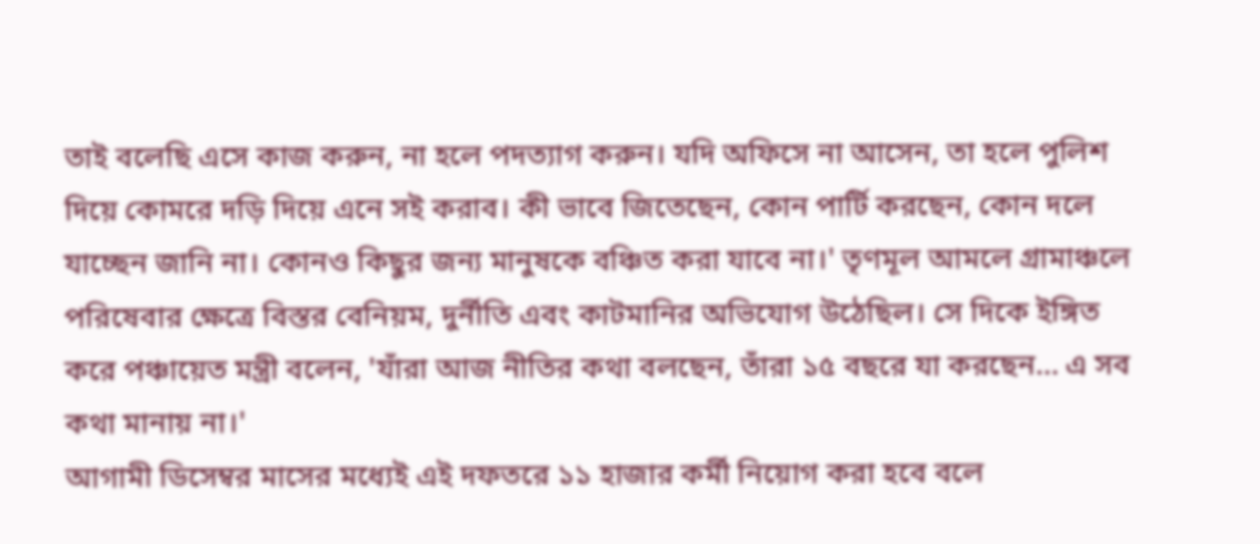তাই বলেছি এসে কাজ করুন, না হলে পদত্যাগ করুন। যদি অফিসে না আসেন, তা হলে পুলিশ দিয়ে কোমরে দড়ি দিয়ে এনে সই করাব। কী ভাবে জিতেছেন, কোন পার্টি করছেন, কোন দলে যাচ্ছেন জানি না। কোনও কিছুর জন্য মানুষকে বঞ্চিত করা যাবে না।' তৃণমূল আমলে গ্রামাঞ্চলে পরিষেবার ক্ষেত্রে বিস্তর বেনিয়ম, দুর্নীতি এবং কাটমানির অভিযোগ উঠেছিল। সে দিকে ইঙ্গিত করে পঞ্চায়েত মন্ত্রী বলেন, 'যাঁরা আজ নীতির কথা বলছেন, তাঁরা ১৫ বছরে যা করছেন… এ সব কথা মানায় না।'
আগামী ডিসেম্বর মাসের মধ্যেই এই দফতরে ১১ হাজার কর্মী নিয়োগ করা হবে বলে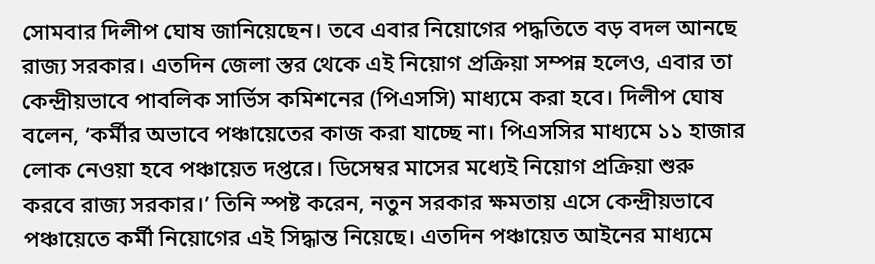সোমবার দিলীপ ঘোষ জানিয়েছেন। তবে এবার নিয়োগের পদ্ধতিতে বড় বদল আনছে রাজ্য সরকার। এতদিন জেলা স্তর থেকে এই নিয়োগ প্রক্রিয়া সম্পন্ন হলেও, এবার তা কেন্দ্রীয়ভাবে পাবলিক সার্ভিস কমিশনের (পিএসসি) মাধ্যমে করা হবে। দিলীপ ঘোষ বলেন, ‘কর্মীর অভাবে পঞ্চায়েতের কাজ করা যাচ্ছে না। পিএসসির মাধ্যমে ১১ হাজার লোক নেওয়া হবে পঞ্চায়েত দপ্তরে। ডিসেম্বর মাসের মধ্যেই নিয়োগ প্রক্রিয়া শুরু করবে রাজ্য সরকার।’ তিনি স্পষ্ট করেন, নতুন সরকার ক্ষমতায় এসে কেন্দ্রীয়ভাবে পঞ্চায়েতে কর্মী নিয়োগের এই সিদ্ধান্ত নিয়েছে। এতদিন পঞ্চায়েত আইনের মাধ্যমে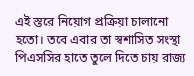এই স্তরে নিয়োগ প্রক্রিয়া চালানো হতো। তবে এবার তা স্বশাসিত সংস্থা পিএসসির হাতে তুলে দিতে চায় রাজ্য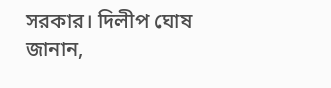সরকার। দিলীপ ঘোষ জানান,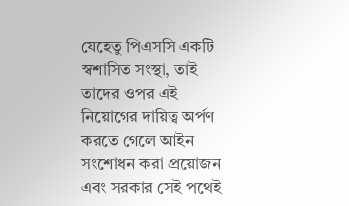যেহেতু পিএসসি একটি স্বশাসিত সংস্থা, তাই তাদের ওপর এই নিয়োগের দায়িত্ব অর্পণ করতে গেলে আইন সংশোধন করা প্রয়োজন এবং সরকার সেই পথেই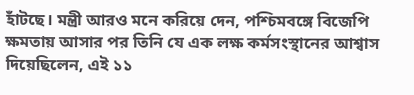হাঁটছে। মন্ত্রী আরও মনে করিয়ে দেন, পশ্চিমবঙ্গে বিজেপি ক্ষমতায় আসার পর তিনি যে এক লক্ষ কর্মসংস্থানের আশ্বাস দিয়েছিলেন, এই ১১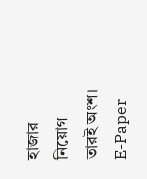হাজার নিয়োগ তারই অংশ।
E-Paper